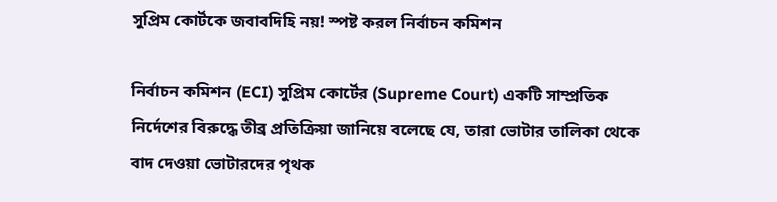সুপ্রিম কোর্টকে জবাবদিহি নয়! স্পষ্ট করল নির্বাচন কমিশন

নির্বাচন কমিশন (ECI) সুপ্রিম কোর্টের (Supreme Court) একটি সাম্প্রতিক নির্দেশের বিরুদ্ধে তীব্র প্রতিক্রিয়া জানিয়ে বলেছে যে, তারা ভোটার তালিকা থেকে বাদ দেওয়া ভোটারদের পৃথক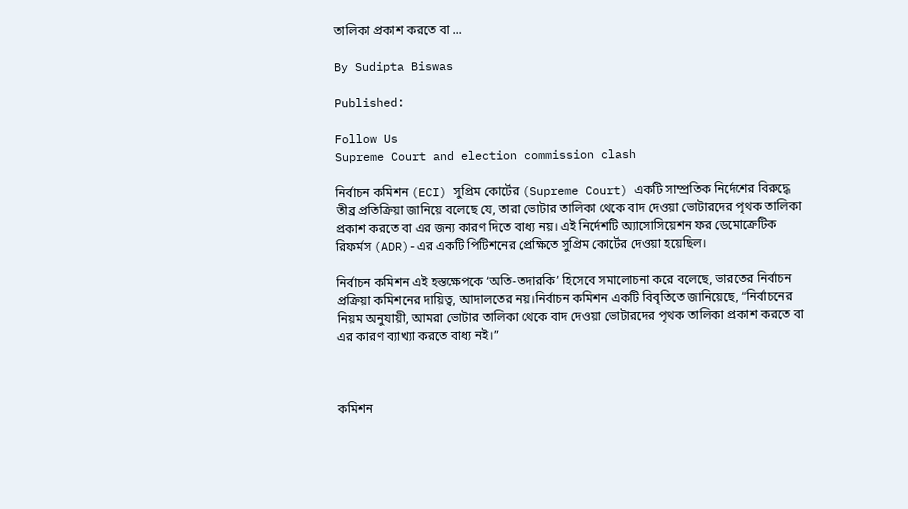তালিকা প্রকাশ করতে বা ...

By Sudipta Biswas

Published:

Follow Us
Supreme Court and election commission clash

নির্বাচন কমিশন (ECI) সুপ্রিম কোর্টের (Supreme Court) একটি সাম্প্রতিক নির্দেশের বিরুদ্ধে তীব্র প্রতিক্রিয়া জানিয়ে বলেছে যে, তারা ভোটার তালিকা থেকে বাদ দেওয়া ভোটারদের পৃথক তালিকা প্রকাশ করতে বা এর জন্য কারণ দিতে বাধ্য নয়। এই নির্দেশটি অ্যাসোসিয়েশন ফর ডেমোক্রেটিক রিফর্মস (ADR)-এর একটি পিটিশনের প্রেক্ষিতে সুপ্রিম কোর্টের দেওয়া হয়েছিল।

নির্বাচন কমিশন এই হস্তক্ষেপকে ‘অতি-তদারকি’ হিসেবে সমালোচনা করে বলেছে, ভারতের নির্বাচন প্রক্রিয়া কমিশনের দায়িত্ব, আদালতের নয়।নির্বাচন কমিশন একটি বিবৃতিতে জানিয়েছে, “নির্বাচনের নিয়ম অনুযায়ী, আমরা ভোটার তালিকা থেকে বাদ দেওয়া ভোটারদের পৃথক তালিকা প্রকাশ করতে বা এর কারণ ব্যাখ্যা করতে বাধ্য নই।”



কমিশন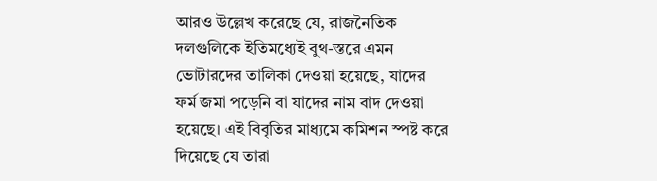আরও উল্লেখ করেছে যে, রাজনৈতিক দলগুলিকে ইতিমধ্যেই বুথ-স্তরে এমন ভোটারদের তালিকা দেওয়া হয়েছে, যাদের ফর্ম জমা পড়েনি বা যাদের নাম বাদ দেওয়া হয়েছে। এই বিবৃতির মাধ্যমে কমিশন স্পষ্ট করে দিয়েছে যে তারা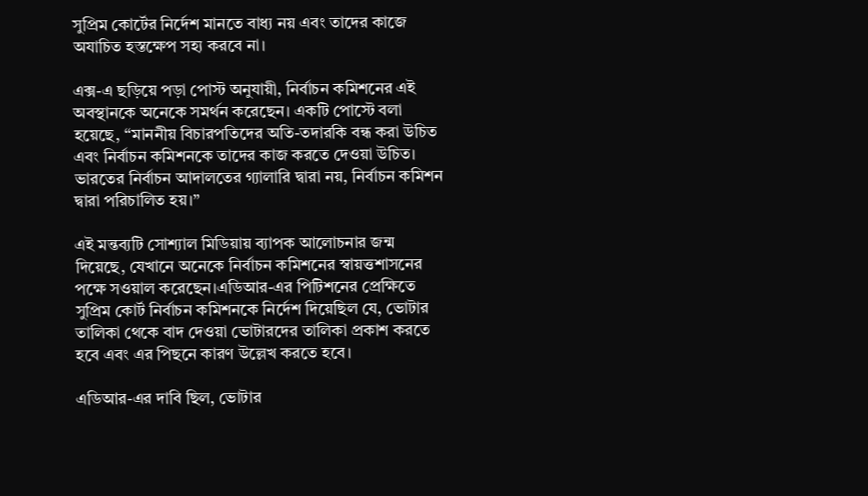সুপ্রিম কোর্টের নির্দেশ মানতে বাধ্য নয় এবং তাদের কাজে অযাচিত হস্তক্ষেপ সহ্য করবে না।

এক্স-এ ছড়িয়ে পড়া পোস্ট অনুযায়ী, নির্বাচন কমিশনের এই অবস্থানকে অনেকে সমর্থন করেছেন। একটি পোস্টে বলা হয়েছে, “মাননীয় বিচারপতিদের অতি-তদারকি বন্ধ করা উচিত এবং নির্বাচন কমিশনকে তাদের কাজ করতে দেওয়া উচিত। ভারতের নির্বাচন আদালতের গ্যালারি দ্বারা নয়, নির্বাচন কমিশন দ্বারা পরিচালিত হয়।”

এই মন্তব্যটি সোশ্যাল মিডিয়ায় ব্যাপক আলোচনার জন্ম দিয়েছে, যেখানে অনেকে নির্বাচন কমিশনের স্বায়ত্তশাসনের পক্ষে সওয়াল করেছেন।এডিআর-এর পিটিশনের প্রেক্ষিতে সুপ্রিম কোর্ট নির্বাচন কমিশনকে নির্দেশ দিয়েছিল যে, ভোটার তালিকা থেকে বাদ দেওয়া ভোটারদের তালিকা প্রকাশ করতে হবে এবং এর পিছনে কারণ উল্লেখ করতে হবে।

এডিআর-এর দাবি ছিল, ভোটার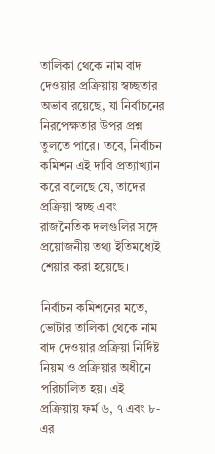তালিকা থেকে নাম বাদ দেওয়ার প্রক্রিয়ায় স্বচ্ছতার অভাব রয়েছে, যা নির্বাচনের নিরপেক্ষতার উপর প্রশ্ন তুলতে পারে। তবে, নির্বাচন কমিশন এই দাবি প্রত্যাখ্যান করে বলেছে যে, তাদের প্রক্রিয়া স্বচ্ছ এবং রাজনৈতিক দলগুলির সঙ্গে প্রয়োজনীয় তথ্য ইতিমধ্যেই শেয়ার করা হয়েছে।

নির্বাচন কমিশনের মতে, ভোটার তালিকা থেকে নাম বাদ দেওয়ার প্রক্রিয়া নির্দিষ্ট নিয়ম ও প্রক্রিয়ার অধীনে পরিচালিত হয়। এই প্রক্রিয়ায় ফর্ম ৬, ৭ এবং ৮-এর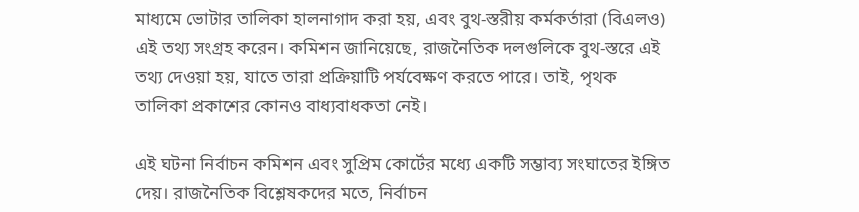মাধ্যমে ভোটার তালিকা হালনাগাদ করা হয়, এবং বুথ-স্তরীয় কর্মকর্তারা (বিএলও) এই তথ্য সংগ্রহ করেন। কমিশন জানিয়েছে, রাজনৈতিক দলগুলিকে বুথ-স্তরে এই তথ্য দেওয়া হয়, যাতে তারা প্রক্রিয়াটি পর্যবেক্ষণ করতে পারে। তাই, পৃথক তালিকা প্রকাশের কোনও বাধ্যবাধকতা নেই।

এই ঘটনা নির্বাচন কমিশন এবং সুপ্রিম কোর্টের মধ্যে একটি সম্ভাব্য সংঘাতের ইঙ্গিত দেয়। রাজনৈতিক বিশ্লেষকদের মতে, নির্বাচন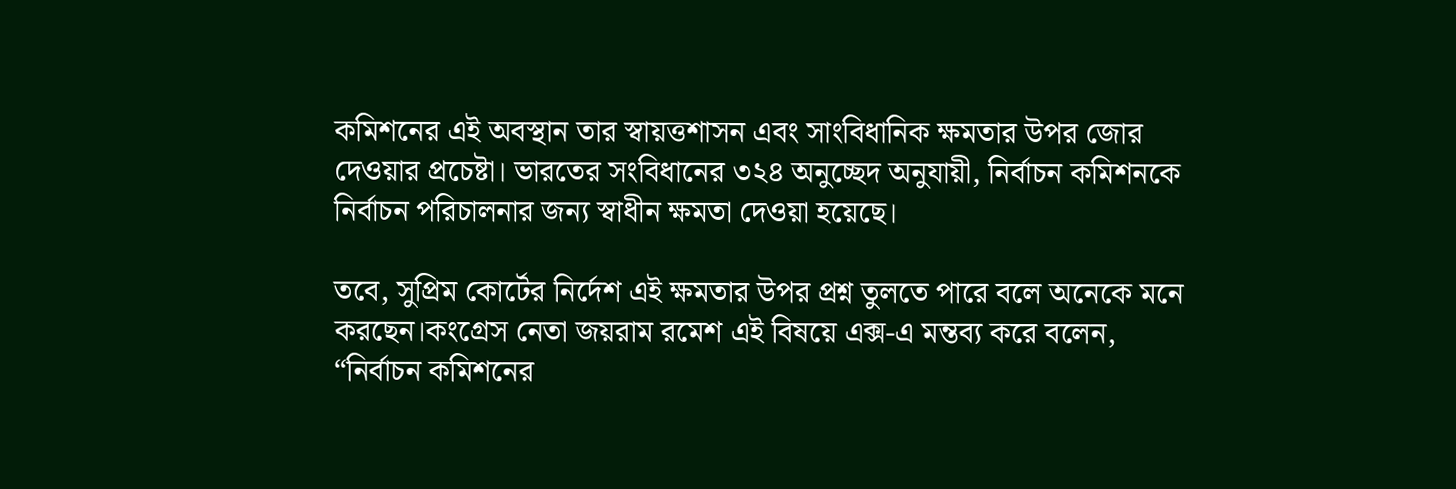কমিশনের এই অবস্থান তার স্বায়ত্তশাসন এবং সাংবিধানিক ক্ষমতার উপর জোর দেওয়ার প্রচেষ্টা। ভারতের সংবিধানের ৩২৪ অনুচ্ছেদ অনুযায়ী, নির্বাচন কমিশনকে নির্বাচন পরিচালনার জন্য স্বাধীন ক্ষমতা দেওয়া হয়েছে।

তবে, সুপ্রিম কোর্টের নির্দেশ এই ক্ষমতার উপর প্রশ্ন তুলতে পারে বলে অনেকে মনে করছেন।কংগ্রেস নেতা জয়রাম রমেশ এই বিষয়ে এক্স-এ মন্তব্য করে বলেন, “নির্বাচন কমিশনের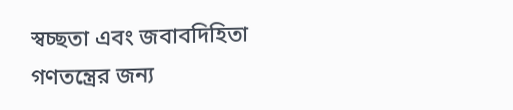স্বচ্ছতা এবং জবাবদিহিতা গণতন্ত্রের জন্য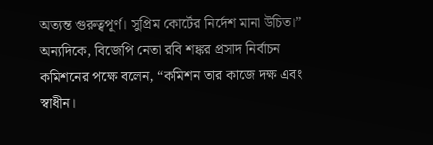অত্যন্ত গুরুত্বপূর্ণ। সুপ্রিম কোর্টের নির্দেশ মানা উচিত।” অন্যদিকে, বিজেপি নেতা রবি শঙ্কর প্রসাদ নির্বাচন কমিশনের পক্ষে বলেন, “কমিশন তার কাজে দক্ষ এবং স্বাধীন।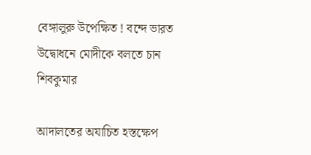বেঙ্গালুরু উপেক্ষিত ! বন্দে ভারত উদ্বোধনে মোদীকে বলতে চান শিবকুমার

আদালতের অযাচিত হস্তক্ষেপ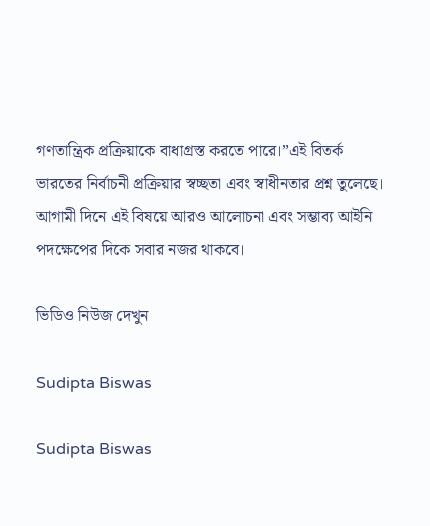গণতান্ত্রিক প্রক্রিয়াকে বাধাগ্রস্ত করতে পারে।”এই বিতর্ক ভারতের নির্বাচনী প্রক্রিয়ার স্বচ্ছতা এবং স্বাধীনতার প্রশ্ন তুলেছে। আগামী দিনে এই বিষয়ে আরও আলোচনা এবং সম্ভাব্য আইনি পদক্ষেপের দিকে সবার নজর থাকবে।

ভিডিও নিউজ দেখুন

Sudipta Biswas

Sudipta Biswas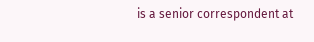is a senior correspondent at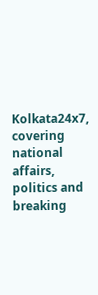Kolkata24x7, covering national affairs, politics and breaking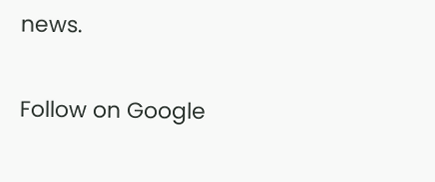news.

Follow on Google